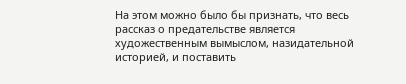На этом можно было бы признать, что весь рассказ о предательстве является художественным вымыслом, назидательной историей, и поставить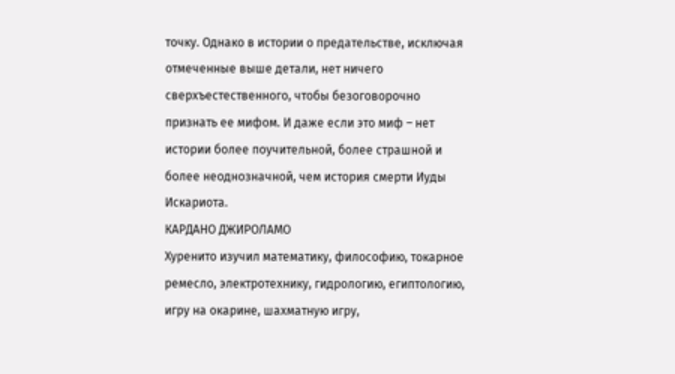точку. Однако в истории о предательстве, исключая отмеченные выше детали, нет ничего сверхъестественного, чтобы безоговорочно признать ее мифом. И даже если это миф – нет истории более поучительной, более страшной и более неоднозначной, чем история смерти Иуды Искариота.
КАРДАНО ДЖИРОЛАМО
Хуренито изучил математику, философию, токарное ремесло, электротехнику, гидрологию, египтологию, игру на окарине, шахматную игру,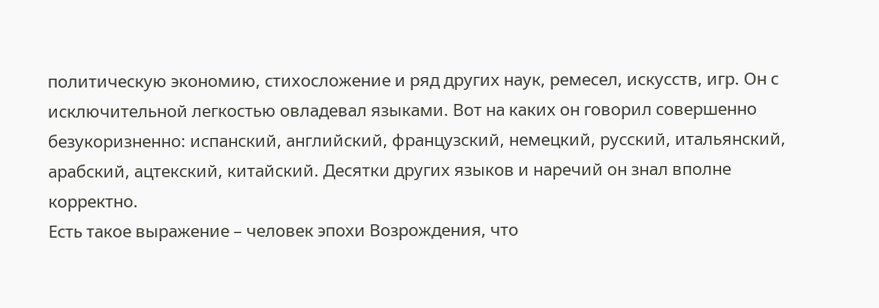политическую экономию, стихосложение и ряд других наук, ремесел, искусств, игр. Он с исключительной легкостью овладевал языками. Вот на каких он говорил совершенно безукоризненно: испанский, английский, французский, немецкий, русский, итальянский, арабский, ацтекский, китайский. Десятки других языков и наречий он знал вполне корректно.
Есть такое выражение – человек эпохи Возрождения, что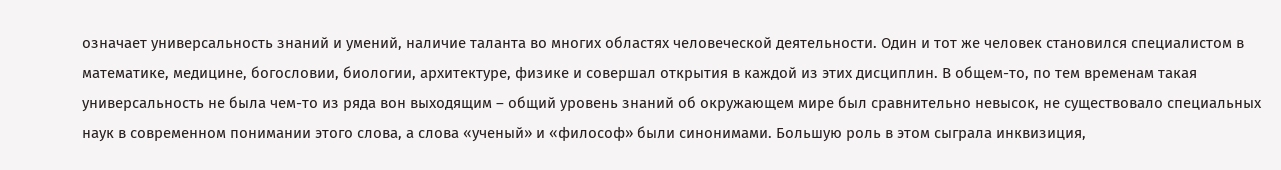означает универсальность знаний и умений, наличие таланта во многих областях человеческой деятельности. Один и тот же человек становился специалистом в математике, медицине, богословии, биологии, архитектуре, физике и совершал открытия в каждой из этих дисциплин. В общем-то, по тем временам такая универсальность не была чем-то из ряда вон выходящим – общий уровень знаний об окружающем мире был сравнительно невысок, не существовало специальных наук в современном понимании этого слова, а слова «ученый» и «философ» были синонимами. Большую роль в этом сыграла инквизиция,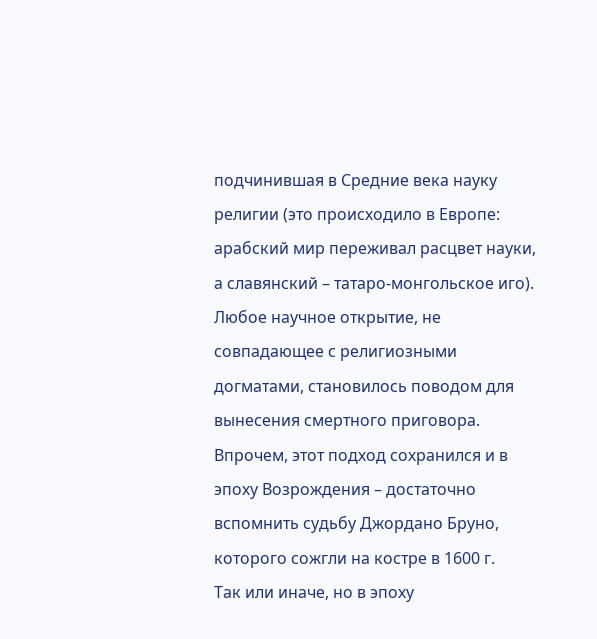подчинившая в Средние века науку религии (это происходило в Европе: арабский мир переживал расцвет науки, а славянский – татаро-монгольское иго). Любое научное открытие, не совпадающее с религиозными догматами, становилось поводом для вынесения смертного приговора. Впрочем, этот подход сохранился и в эпоху Возрождения – достаточно вспомнить судьбу Джордано Бруно, которого сожгли на костре в 1600 г.
Так или иначе, но в эпоху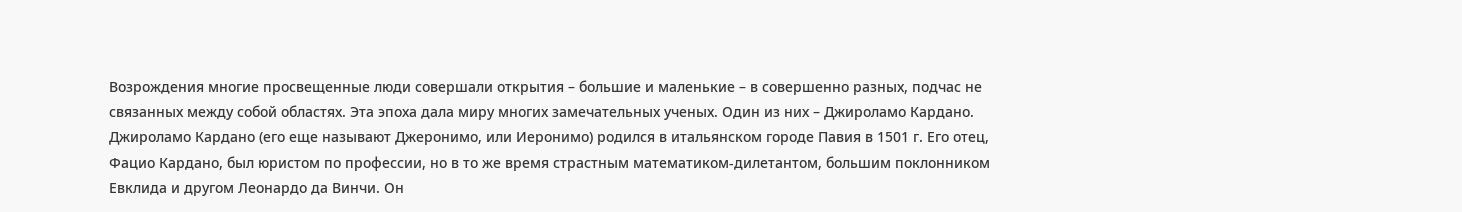Возрождения многие просвещенные люди совершали открытия – большие и маленькие – в совершенно разных, подчас не связанных между собой областях. Эта эпоха дала миру многих замечательных ученых. Один из них – Джироламо Кардано.
Джироламо Кардано (его еще называют Джеронимо, или Иеронимо) родился в итальянском городе Павия в 1501 г. Его отец, Фацио Кардано, был юристом по профессии, но в то же время страстным математиком-дилетантом, большим поклонником Евклида и другом Леонардо да Винчи. Он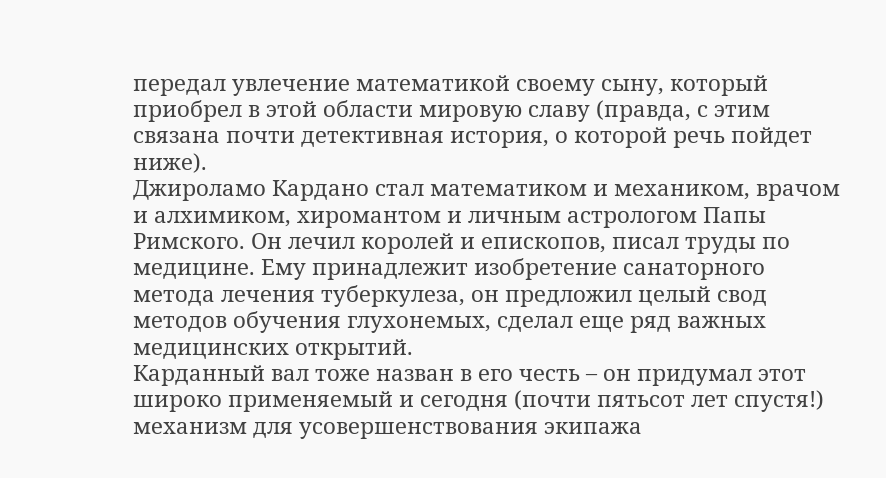передал увлечение математикой своему сыну, который приобрел в этой области мировую славу (правда, с этим связана почти детективная история, о которой речь пойдет ниже).
Джироламо Кардано стал математиком и механиком, врачом и алхимиком, хиромантом и личным астрологом Папы Римского. Он лечил королей и епископов, писал труды по медицине. Ему принадлежит изобретение санаторного метода лечения туберкулеза, он предложил целый свод методов обучения глухонемых, сделал еще ряд важных медицинских открытий.
Карданный вал тоже назван в его честь – он придумал этот широко применяемый и сегодня (почти пятьсот лет спустя!) механизм для усовершенствования экипажа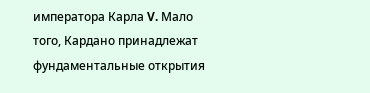императора Карла V. Мало того, Кардано принадлежат фундаментальные открытия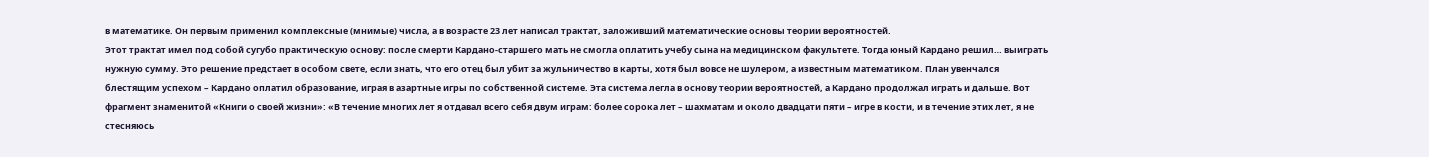в математике. Он первым применил комплексные (мнимые) числа, а в возрасте 23 лет написал трактат, заложивший математические основы теории вероятностей.
Этот трактат имел под собой сугубо практическую основу: после смерти Кардано-старшего мать не смогла оплатить учебу сына на медицинском факультете. Тогда юный Кардано решил… выиграть нужную сумму. Это решение предстает в особом свете, если знать, что его отец был убит за жульничество в карты, хотя был вовсе не шулером, а известным математиком. План увенчался блестящим успехом – Кардано оплатил образование, играя в азартные игры по собственной системе. Эта система легла в основу теории вероятностей, а Кардано продолжал играть и дальше. Вот фрагмент знаменитой «Книги о своей жизни»: «В течение многих лет я отдавал всего себя двум играм: более сорока лет – шахматам и около двадцати пяти – игре в кости, и в течение этих лет, я не стесняюсь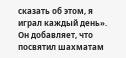сказать об этом, я играл каждый день». Он добавляет, что посвятил шахматам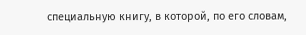специальную книгу, в которой, по его словам,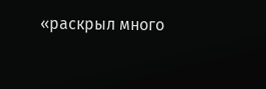«раскрыл много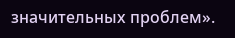значительных проблем».